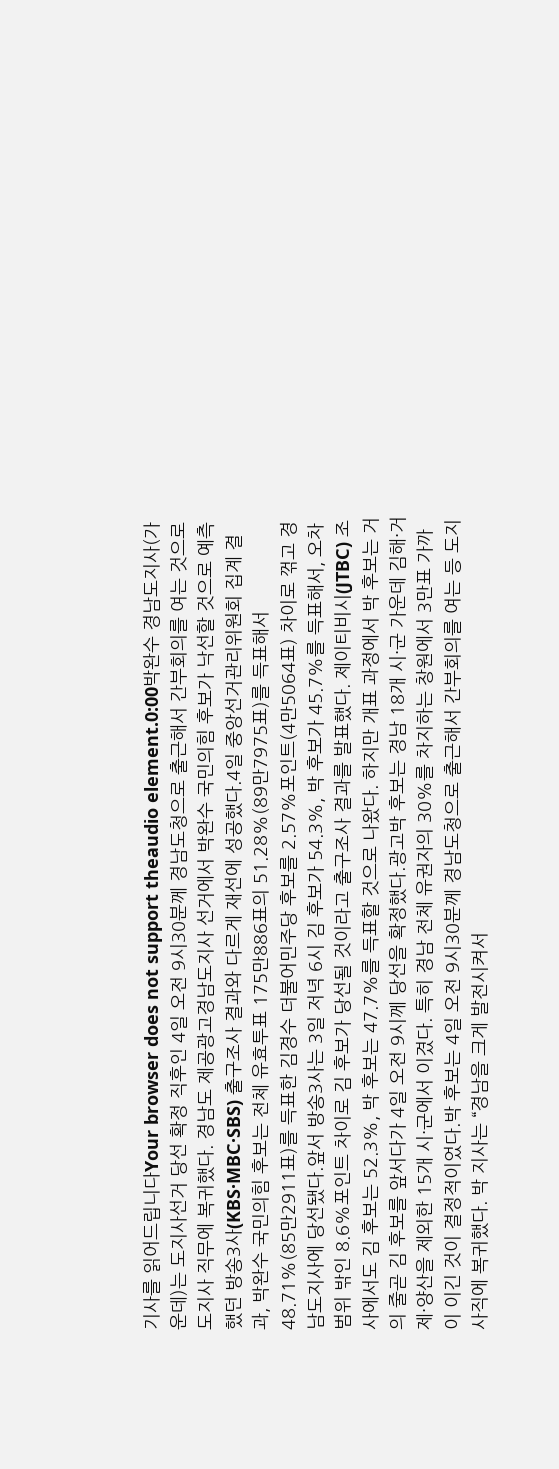기사를 읽어드립니다Your browser does not support theaudio element.0:00박완수 경남도지사(가운데)는 도지사선거 당선 확정 직후인 4일 오전 9시30분께 경남도청으로 출근해서 간부회의를 여는 것으로 도지사 직무에 복귀했다. 경남도 제공광고경남도지사 선거에서 박완수 국민의힘 후보가 낙선할 것으로 예측했던 방송3사(KBS·MBC·SBS) 출구조사 결과와 다르게 재선에 성공했다.4일 중앙선거관리위원회 집계 결과, 박완수 국민의힘 후보는 전체 유효투표 175만886표의 51.28%(89만7975표)를 득표해서 48.71%(85만2911표)를 득표한 김경수 더불어민주당 후보를 2.57%포인트(4만5064표) 차이로 꺾고 경남도지사에 당선됐다.앞서 방송3사는 3일 저녁 6시 김 후보가 54.3%, 박 후보가 45.7%를 득표해서, 오차범위 밖인 8.6%포인트 차이로 김 후보가 당선될 것이라고 출구조사 결과를 발표했다. 제이티비시(JTBC) 조사에서도 김 후보는 52.3%, 박 후보는 47.7%를 득표할 것으로 나왔다. 하지만 개표 과정에서 박 후보는 거의 줄곧 김 후보를 앞서다가 4일 오전 9시께 당선을 확정했다.광고박 후보는 경남 18개 시·군 가운데 김해·거제·양산을 제외한 15개 시·군에서 이겼다. 특히 경남 전체 유권자의 30%를 차지하는 창원에서 3만표 가까이 이긴 것이 결정적이었다.박 후보는 4일 오전 9시30분께 경남도청으로 출근해서 간부회의를 여는 등 도지사직에 복귀했다. 박 지사는 “경남을 크게 발전시켜서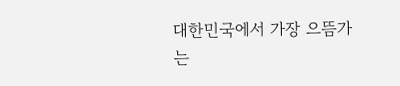대한민국에서 가장 으뜸가는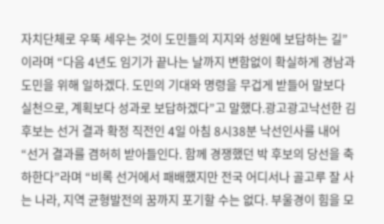자치단체로 우뚝 세우는 것이 도민들의 지지와 성원에 보답하는 길”이라며 “다음 4년도 임기가 끝나는 날까지 변함없이 확실하게 경남과 도민을 위해 일하겠다. 도민의 기대와 명령을 무겁게 받들어 말보다 실천으로, 계획보다 성과로 보답하겠다”고 말했다.광고광고낙선한 김 후보는 선거 결과 확정 직전인 4일 아침 8시38분 낙선인사를 내어 “선거 결과를 겸허히 받아들인다. 함께 경쟁했던 박 후보의 당선을 축하한다”라며 “비록 선거에서 패배했지만 전국 어디서나 골고루 잘 사는 나라, 지역 균형발전의 꿈까지 포기할 수는 없다. 부울경이 힘을 모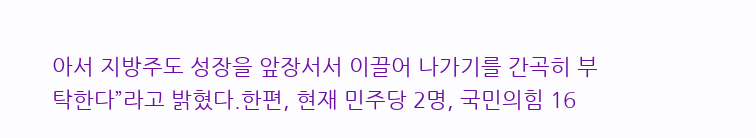아서 지방주도 성장을 앞장서서 이끌어 나가기를 간곡히 부탁한다”라고 밝혔다.한편, 현재 민주당 2명, 국민의힘 16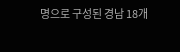명으로 구성된 경남 18개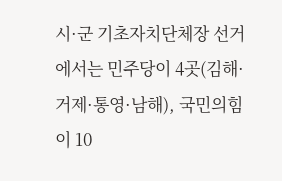시·군 기초자치단체장 선거에서는 민주당이 4곳(김해·거제·통영·남해), 국민의힘이 10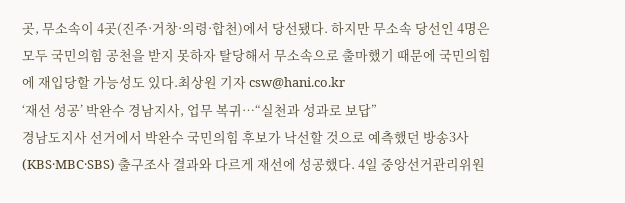곳, 무소속이 4곳(진주·거창·의령·합천)에서 당선됐다. 하지만 무소속 당선인 4명은 모두 국민의힘 공천을 받지 못하자 탈당해서 무소속으로 출마했기 때문에 국민의힘에 재입당할 가능성도 있다.최상원 기자 csw@hani.co.kr
‘재선 성공’ 박완수 경남지사, 업무 복귀…“실천과 성과로 보답”
경남도지사 선거에서 박완수 국민의힘 후보가 낙선할 것으로 예측했던 방송3사(KBS·MBC·SBS) 출구조사 결과와 다르게 재선에 성공했다. 4일 중앙선거관리위원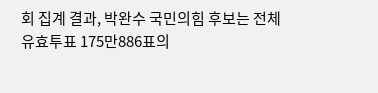회 집계 결과, 박완수 국민의힘 후보는 전체 유효투표 175만886표의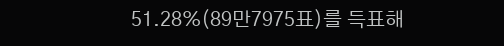51.28%(89만7975표)를 득표해